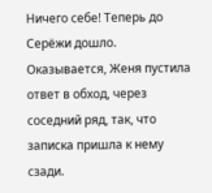Ничего себе! Теперь до Серёжи дошло. Оказывается, Женя пустила ответ в обход, через соседний ряд, так, что записка пришла к нему сзади.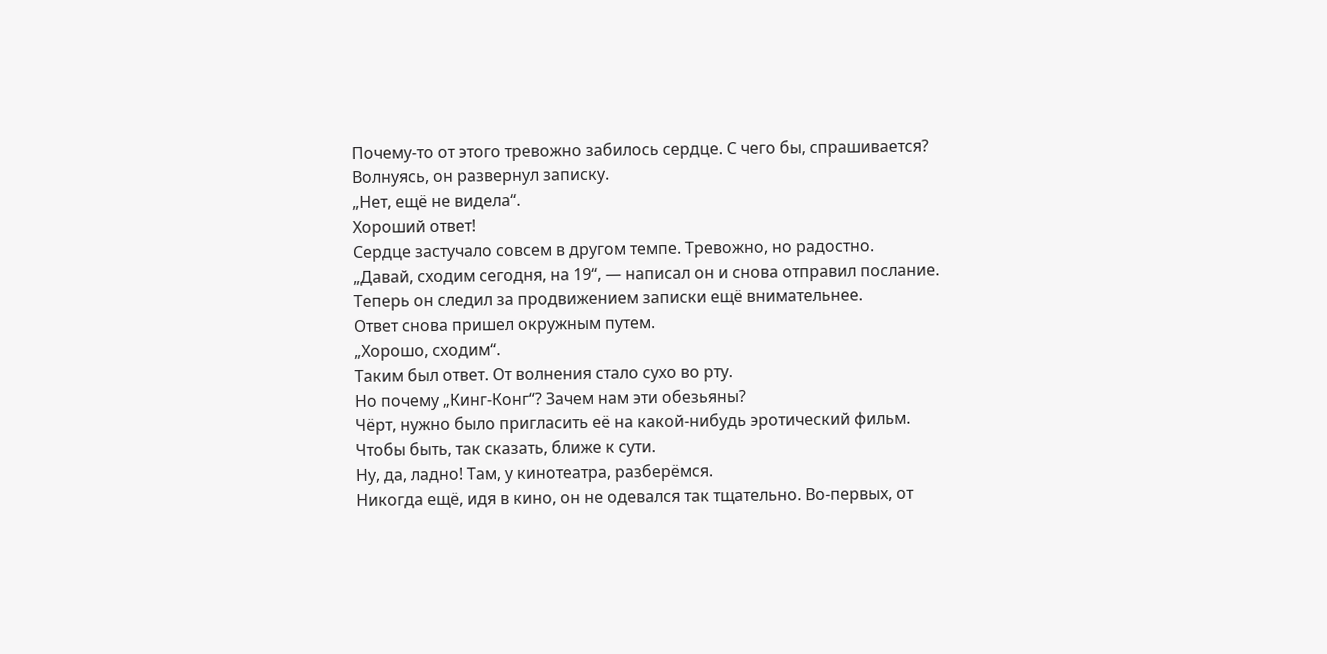Почему-то от этого тревожно забилось сердце. С чего бы, спрашивается?
Волнуясь, он развернул записку.
„Нет, ещё не видела“.
Хороший ответ!
Сердце застучало совсем в другом темпе. Тревожно, но радостно.
„Давай, сходим сегодня, на 19“, — написал он и снова отправил послание.
Теперь он следил за продвижением записки ещё внимательнее.
Ответ снова пришел окружным путем.
„Хорошо, сходим“.
Таким был ответ. От волнения стало сухо во рту.
Но почему „Кинг-Конг“? Зачем нам эти обезьяны?
Чёрт, нужно было пригласить её на какой-нибудь эротический фильм.
Чтобы быть, так сказать, ближе к сути.
Ну, да, ладно! Там, у кинотеатра, разберёмся.
Никогда ещё, идя в кино, он не одевался так тщательно. Во-первых, от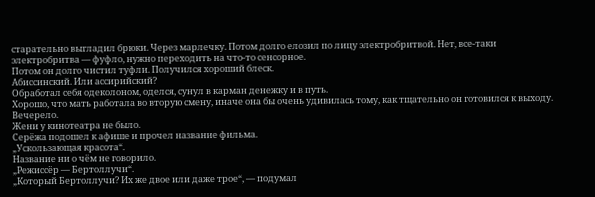старательно выгладил брюки. Через марлечку. Потом долго елозил по лицу электробритвой. Нет, все-таки электробритва — фуфло, нужно переходить на что-то сенсорное.
Потом он долго чистил туфли. Получился хороший блеск.
Абиссинский. Или ассирийский?
Обработал себя одеколоном, оделся, сунул в карман денежку и в путь.
Хорошо, что мать работала во вторую смену, иначе она бы очень удивилась тому, как тщательно он готовился к выходу.
Вечерело.
Жени у кинотеатра не было.
Серёжа подошел к афише и прочел название фильма.
„Ускользающая красота“.
Название ни о чём не говорило.
„Режиссёр — Бертоллучи“.
„Который Бертоллучи? Их же двое или даже трое“, — подумал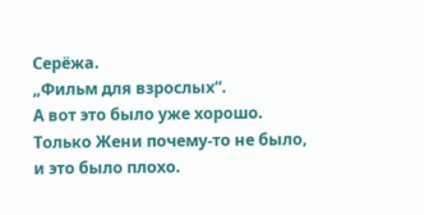Серёжа.
„Фильм для взрослых“.
А вот это было уже хорошо.
Только Жени почему-то не было, и это было плохо.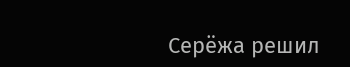Серёжа решил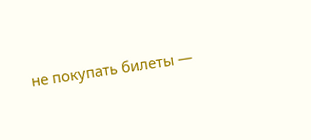не покупать билеты —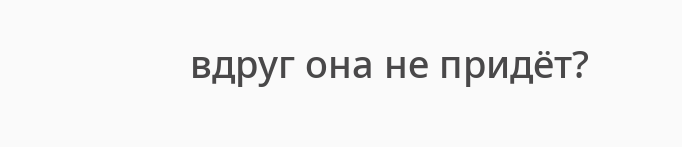вдруг она не придёт?